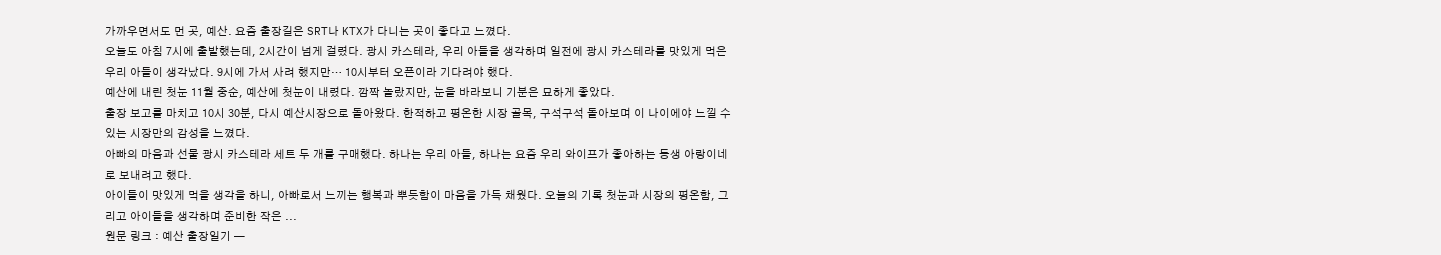가까우면서도 먼 곳, 예산. 요즘 출장길은 SRT나 KTX가 다니는 곳이 좋다고 느꼈다.
오늘도 아침 7시에 출발했는데, 2시간이 넘게 걸렸다. 광시 카스테라, 우리 아들을 생각하며 일전에 광시 카스테라를 맛있게 먹은 우리 아들이 생각났다. 9시에 가서 사려 했지만… 10시부터 오픈이라 기다려야 했다.
예산에 내린 첫눈 11월 중순, 예산에 첫눈이 내렸다. 깜짝 놀랐지만, 눈을 바라보니 기분은 묘하게 좋았다.
출장 보고를 마치고 10시 30분, 다시 예산시장으로 돌아왔다. 한적하고 평온한 시장 골목, 구석구석 돌아보며 이 나이에야 느낄 수 있는 시장만의 감성을 느꼈다.
아빠의 마음과 선물 광시 카스테라 세트 두 개를 구매했다. 하나는 우리 아들, 하나는 요즘 우리 와이프가 좋아하는 동생 아랑이네로 보내려고 했다.
아이들이 맛있게 먹을 생각을 하니, 아빠로서 느끼는 행복과 뿌듯함이 마음을 가득 채웠다. 오늘의 기록 첫눈과 시장의 평온함, 그리고 아이들을 생각하며 준비한 작은 ...
원문 링크 : 예산 출장일기 —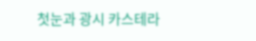첫눈과 광시 카스테라